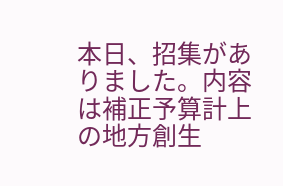本日、招集がありました。内容は補正予算計上の地方創生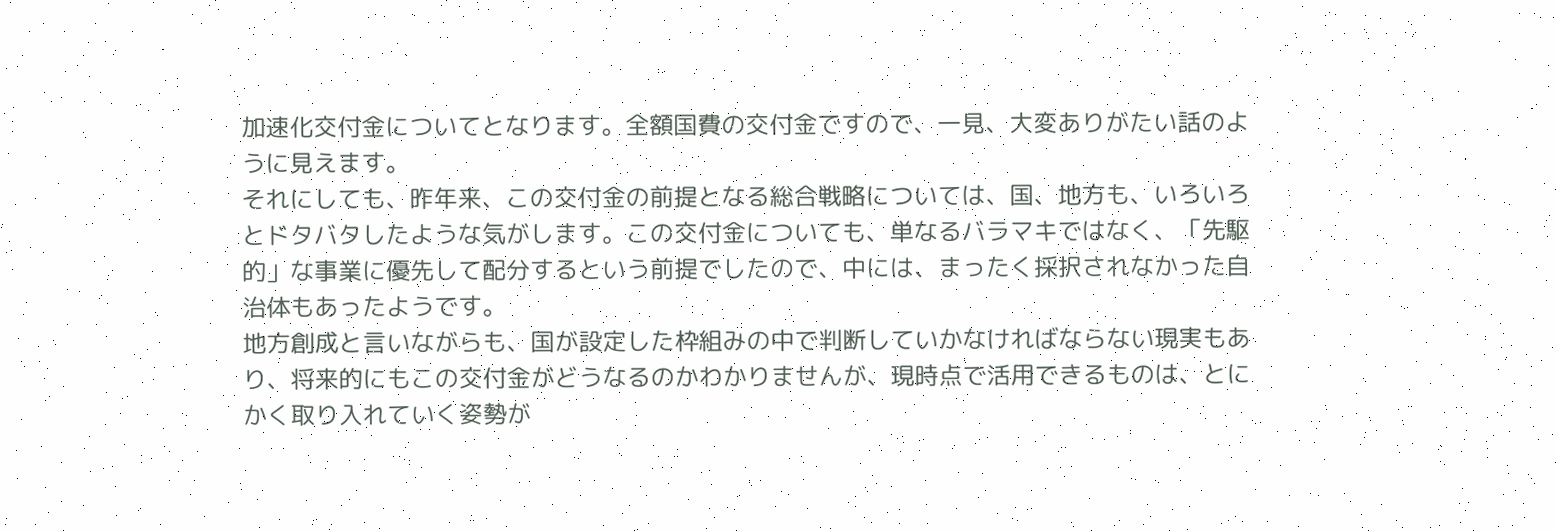加速化交付金についてとなります。全額国費の交付金ですので、一見、大変ありがたい話のように見えます。
それにしても、昨年来、この交付金の前提となる総合戦略については、国、地方も、いろいろとドタバタしたような気がします。この交付金についても、単なるバラマキではなく、「先駆的」な事業に優先して配分するという前提でしたので、中には、まったく採択されなかった自治体もあったようです。
地方創成と言いながらも、国が設定した枠組みの中で判断していかなければならない現実もあり、将来的にもこの交付金がどうなるのかわかりませんが、現時点で活用できるものは、とにかく取り入れていく姿勢が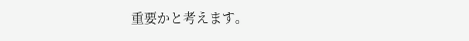重要かと考えます。